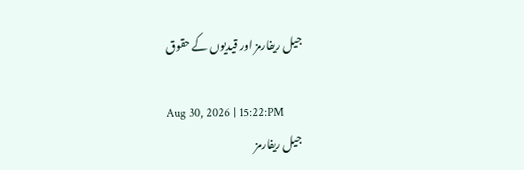جیل ریفارمز اور قیدیوں کے حقوق

Aug 30, 2026 | 15:22:PM
جیل ریفارمز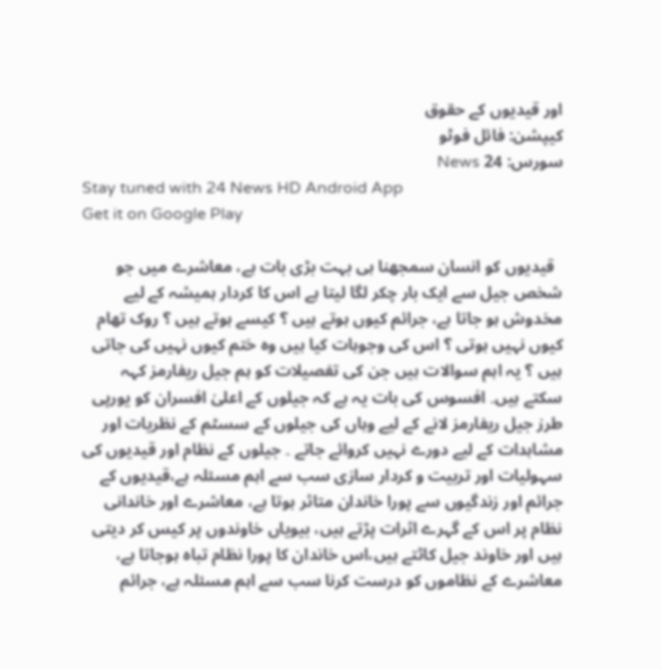اور قیدیوں کے حقوق
کیپشن: فائل فوٹو
سورس: 24 News
Stay tuned with 24 News HD Android App
Get it on Google Play

  قیدیوں کو انسان سمجھنا ہی بہت بڑی بات ہے، معاشرے میں جو شخص جیل سے ایک بار چکر لگا لیتا ہے اس کا کردار ہمیشہ کے لیے مخدوش ہو جاتا ہے، جرائم کیوں ہوتے ہیں ؟ کیسے ہوتے ہیں ؟ روک تھام کیوں نہیں ہوتی ؟ اس کی وجوہات کیا ہیں وہ ختم کیوں نہیں کی جاتی ہیں ؟ یہ اہم سوالات ہیں جن کی تفصیلات کو ہم جیل ریفارمز کہہ سکتے ہیں۔ افسوس کی بات یہ ہے کہ جیلوں کے اعلیٰ افسران کو یورپی طرز جیل ریفارمز لانے کے لیے وہاں کی جیلوں کے سسٹم کے نظریات اور مشاہدات کے لیے دورے نہیں کروائے جاتے ۔ جیلوں کے نظام اور قیدیوں کی سہولیات اور تربیت و کردار سازی سب سے اہم مسئلہ ہے،قیدیوں کے جرائم اور زندگیوں سے پورا خاندان متاثر ہوتا ہے، معاشرے اور خاندانی نظام پر اس کے گہرے اثرات پڑتے ہیں، بیویاں خاوندوں پر کیس کر دیتی ہیں اور خاوند جیل کاٹتے ہیں،اس خاندان کا پورا نظام تباہ ہوجاتا ہے، معاشرے کے نظاموں کو درست کرنا سب سے اہم مسئلہ ہے، جرائم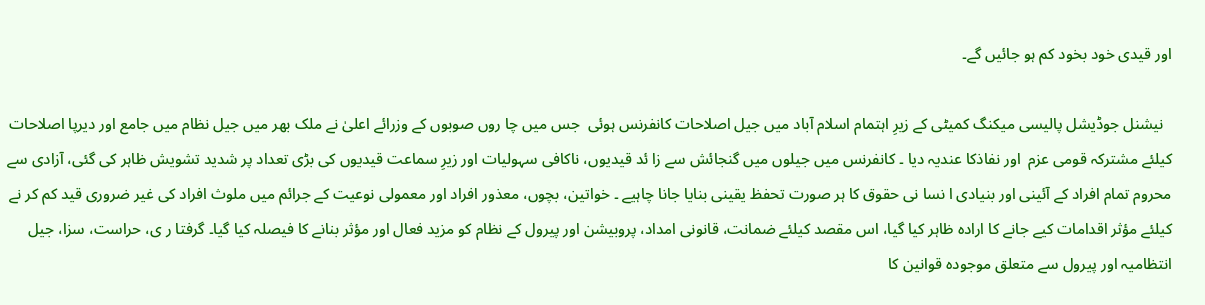اور قیدی خود بخود کم ہو جائیں گے۔

  نیشنل جوڈیشل پالیسی میکنگ کمیٹی کے زیرِ اہتمام اسلام آباد میں جیل اصلاحات کانفرنس ہوئی  جس میں چا روں صوبوں کے وزرائے اعلیٰ نے ملک بھر میں جیل نظام میں جامع اور دیرپا اصلاحات کیلئے مشترکہ قومی عزم  اور نفاذکا عندیہ دیا ۔ کانفرنس میں جیلوں میں گنجائش سے زا ئد قیدیوں، ناکافی سہولیات اور زیرِ سماعت قیدیوں کی بڑی تعداد پر شدید تشویش ظاہر کی گئی، آزادی سے محروم تمام افراد کے آئینی اور بنیادی ا نسا نی حقوق کا ہر صورت تحفظ یقینی بنایا جانا چاہیے ۔ خواتین، بچوں، معذور افراد اور معمولی نوعیت کے جرائم میں ملوث افراد کی غیر ضروری قید کم کر نے کیلئے مؤثر اقدامات کیے جانے کا ارادہ ظاہر کیا گیا، اس مقصد کیلئے ضمانت، قانونی امداد، پروبیشن اور پیرول کے نظام کو مزید فعال اور مؤثر بنانے کا فیصلہ کیا گیا۔ گرفتا ر ی، حراست، سزا، جیل انتظامیہ اور پیرول سے متعلق موجودہ قوانین کا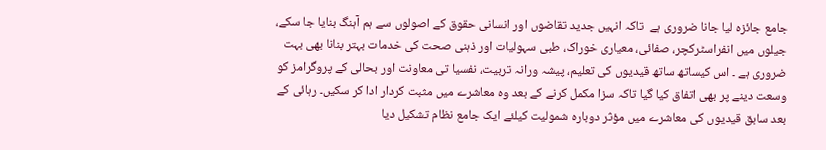جامع جائزہ لیا جانا ضروری ہے  تاکہ انہیں جدید تقاضوں اور انسانی حقوق کے اصولوں سے ہم آہنگ بنایا جا سکے، جیلوں میں انفراسٹرکچر، صفائی، معیاری خوراک، طبی سہولیات اور ذہنی صحت کی خدمات بہتر بنانا بھی بہت ضروری ہے ۔ اس کیساتھ ساتھ قیدیوں کی تعلیم، پیشہ ورانہ تربیت، نفسیا تی معاونت اور بحالی کے پروگرامز کو وسعت دینے پر بھی اتفاق کیا گیا تاکہ سزا مکمل کرنے کے بعد وہ معاشرے میں مثبت کردار ادا کر سکیں۔ رہائی کے بعد سابق قیدیوں کی معاشرے میں مؤثر دوبارہ شمولیت کیلئے ایک جامع نظام تشکیل دیا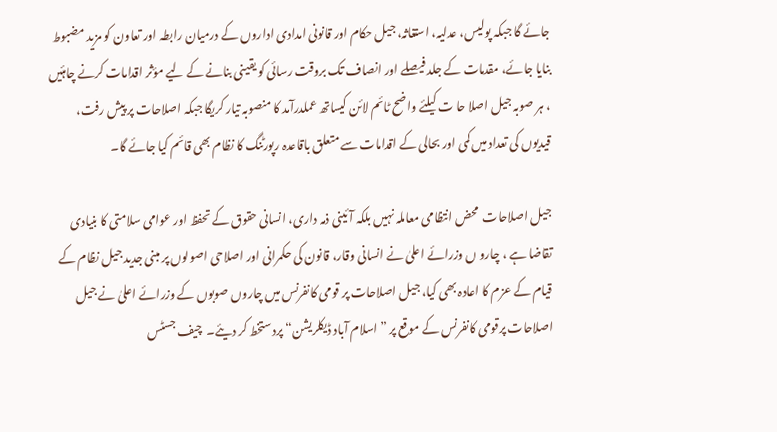جائے گا جبکہ پولیس، عدلیہ، استغاثہ، جیل حکام اور قانونی امدادی اداروں کے درمیان رابطہ اور تعاون کو مزید مضبوط بنایا جائے، مقدمات کے جلد فیصلے اور انصاف تک بروقت رسائی کو یقینی بنانے کے لیے مؤثر اقدامات کرنے چاہئیں ، ہر صوبہ جیل اصلا حا ت کیلئے واضح ٹائم لائن کیساتھ عملدرآمد کا منصوبہ تیار کریگا جبکہ اصلاحات پر پیش رفت، قیدیوں کی تعداد میں کمی اور بحالی کے اقدامات سے متعلق باقاعدہ رپورٹنگ کا نظام بھی قائم کیا جائے گا۔

جیل اصلاحات  محض انتظامی معاملہ نہیں بلکہ آئینی ذمہ داری، انسانی حقوق کے تحفظ اور عوامی سلامتی کا بنیادی تقاضا ہے ، چارو ں وزرائے اعلیٰ نے انسانی وقار، قانون کی حکمرانی اور اصلاحی اصولوں پر مبنی جدید جیل نظام کے قیام کے عزم کا اعادہ بھی کیا، جیل اصلاحات پر قومی کانفرنس میں چاروں صوبوں کے وزرائے اعلیٰ نے جیل اصلاحات پرقومی کانفرنس کے موقع پر ”اسلام آباد ڈیکلریشن“ پردستخط کر دیئے۔  چیف جسٹس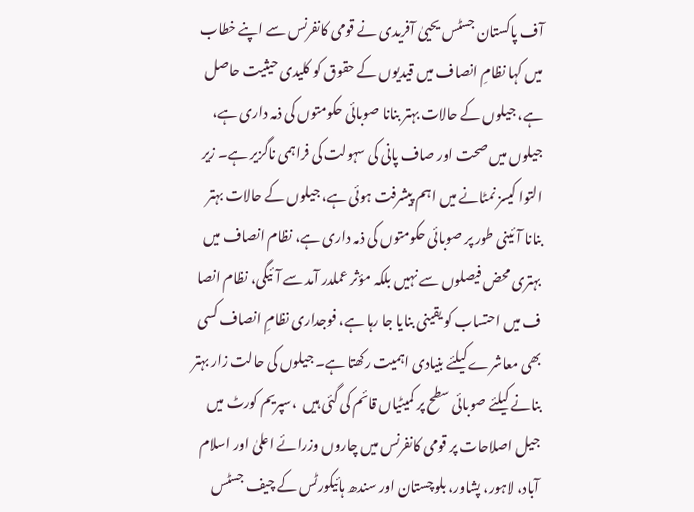آف پاکستان جسٹس یحییٰ آفریدی نے قومی کانفرنس سے اپنے خطاب میں کہا نظامِ انصاف میں قیدیوں کے حقوق کو کلیدی حیثیت حاصل ہے، جیلوں کے حالات بہتر بنانا صوبائی حکومتوں کی ذمہ داری ہے، جیلوں میں صحت اور صاف پانی کی سہولت کی فراہمی ناگزیر ہے۔ زیر التوا کیسز نمٹانے میں اہم پیشرفت ہوئی ہے، جیلوں کے حالات بہتر بنانا آئینی طور پر صوبائی حکومتوں کی ذمہ داری ہے، نظام انصاف میں بہتری محض فیصلوں سے نہیں بلکہ مؤثر عملدر آمد سے آئیگی، نظام انصا ف میں احتساب کو یقینی بنایا جا رہا ہے، فوجداری نظامِ انصاف کسی بھی معاشرے کیلئے بنیادی اہمیت رکھتا ہے۔ جیلوں کی حالت زار بہتر بنانے کیلئے صوبائی سطح پر کمیٹیاں قائم کی گئی ہیں  ،سپریم کورٹ میں جیل اصلاحات پر قومی کانفرنس میں چاروں وزرائے اعلیٰ اور اسلام آباد، لاہور، پشاور، بلوچستان اور سندھ ہائیکورٹس کے چیف جسٹس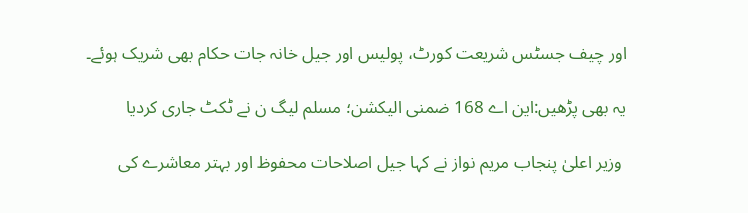اور چیف جسٹس شریعت کورٹ، پولیس اور جیل خانہ جات حکام بھی شریک ہوئے۔

یہ بھی پڑھیں:این اے 168 ضمنی الیکشن؛ مسلم لیگ ن نے ٹکٹ جاری کردیا

 وزیر اعلیٰ پنجاب مریم نواز نے کہا جیل اصلاحات محفوظ اور بہتر معاشرے کی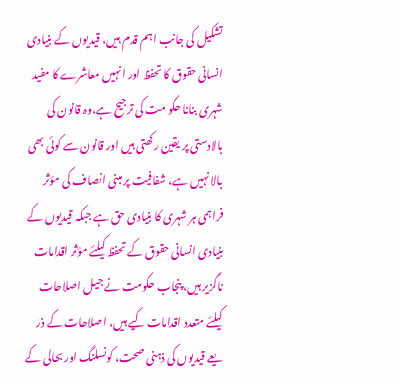تشکیل کی جانب اہم قدم ہیں، قیدیوں کے بنیادی انسانی حقوق کا تحفظ اور انہیں معاشرے کا مفید شہری بنانا حکو مت کی ترجیح ہے،وہ قانون کی بالادستی پر یقین رکھتی ہیں اور قانون سے کوئی بھی بالا نہیں ہے، شفافیت پر مبنی انصاف کی مؤثر فراہمی ہر شہری کا بنیادی حق ہے جبکہ قیدیوں کے بنیادی انسانی حقوق کے تحفظ کیلئے مؤثر اقدامات ناگزیر ہیں، پنجاب حکومت نے جیل اصلاحات کیلئے متعدد اقدامات کیے ہیں، اصلاحات کے ذر یعے قیدیوں کی ذہنی صحت، کونسلنگ اور بحالی کے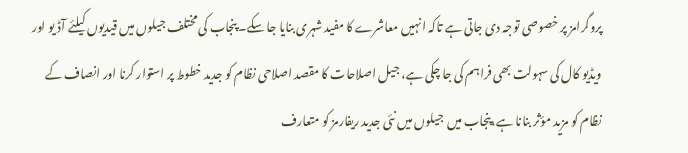پروگرامز پر خصوصی توجہ دی جاتی ہے تاکہ انہیں معاشرے کا مفید شہری بنایا جا سکے۔ پنجاب کی مختلف جیلوں میں قیدیوں کیلئے آڈ یو اور ویڈیو کال کی سہولت بھی فراہم کی جا چکی ہے، جیل اصلاحات کا مقصد اصلاحی نظام کو جدید خطوط پر استوار کرنا اور انصاف کے نظام کو مزید مؤثر بنانا ہے،پنجاب میں  جیلوں میں نئی جدید ریفارمز کو متعارف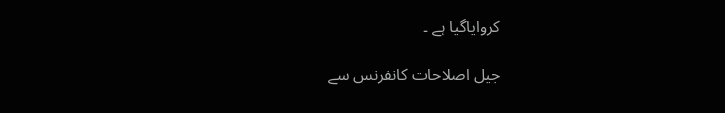کروایاگیا ہے ۔

جیل اصلاحات کانفرنس سے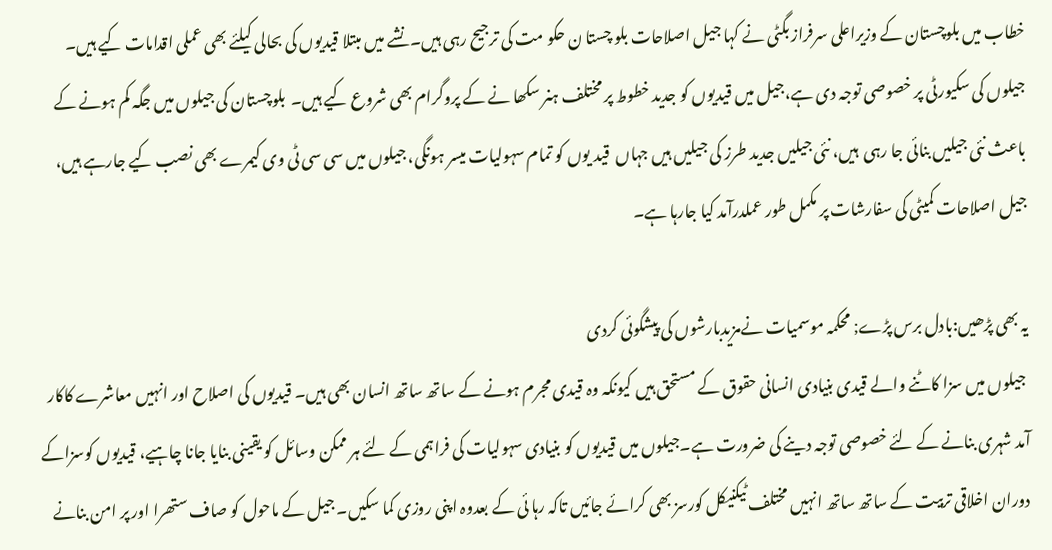خطاب میں بلوچستان کے وزیراعلی سرفراز بگٹی نے کہا جیل اصلاحات بلو چستا ن حکو مت کی ترجیح رہی ہیں۔ نشے میں مبتلا قیدیوں کی بحالی کیلئے بھی عملی اقدامات کیے ہیں۔ جیلوں کی سکیورٹی پر خصوصی توجہ دی ہے،جیل میں قیدیوں کو جدید خطوط پر مختلف ہنر سکھا نے کے پروگرام بھی شروع کیے ہیں۔  بلوچستان کی جیلوں میں جگہ کم ہونے کے باعث نئی جیلیں بنائی جا رہی  ہیں، نئی جیلیں جدید طرز کی جیلیں ہیں جہاں  قید یوں کو تمام سہولیات میسر ہونگی، جیلوں میں سی سی ٹی وی کیمرے بھی نصب کیے جارہے ہیں، جیل اصلاحات کمیٹی کی سفارشات پر مکمل طور عملدرآمد کیا جارہا ہے۔

یہ بھی پڑھیں:بادل برس پڑے; محکمہ موسمیات نےمزیدبارشوں کی پیشگوئی کردی
 جیلوں میں سزا کاٹنے والے قیدی بنیادی انسانی حقوق کے مستحق ہیں کیونکہ وہ قیدی مجرم ہونے کے ساتھ ساتھ انسان بھی ہیں۔ قیدیوں کی اصلاح اور انہیں معاشرے کاکار آمد شہری بنانے کے لئے خصوصی توجہ دینے کی ضرورت ہے۔جیلوں میں قیدیوں کو بنیادی سہولیات کی فراہمی کے لئے ہر ممکن وسائل کو یقینی بنایا جانا چاہیے، قیدیوں کوسزاکے دوران اخلاقی تربیت کے ساتھ ساتھ انہیں مختلف ٹیکنیکل کورسز بھی کرائے جائیں تاکہ رہا ئی کے بعدوہ اپنی روزی کما سکیں۔ جیل کے ماحول کو صاف ستھرا اور پر امن بنانے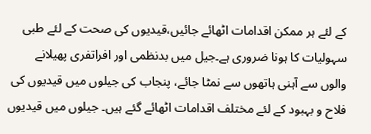کے لئے ہر ممکن اقدامات اٹھائے جائیں،قیدیوں کی صحت کے لئے طبی سہولیات کا ہونا ضروری ہے۔جیل میں بدنظمی اور افراتفری پھیلانے والوں سے آہنی ہاتھوں سے نمٹا جائے، پنجاب کی جیلوں میں قیدیوں کی فلاح و بہبود کے لئے مختلف اقدامات اٹھائے گئے ہیں۔ جیلوں میں قیدیوں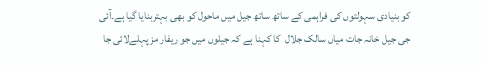کو بنیادی سہولتوں کی فراہمی کے ساتھ ساتھ جیل میں ماحول کو بھی بہتربنایا گیا ہے۔آئی جی جیل خانہ جات میاں سالک جلال  کا کہنا ہے کہ جیلوں میں جو ریفار مز پہلےلائی جا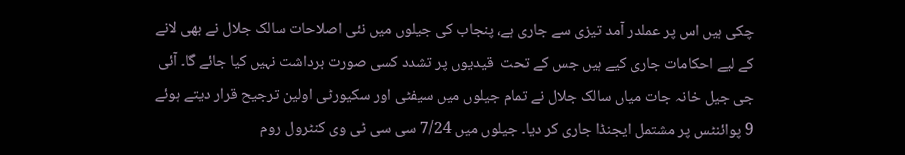چکی ہیں اس پر عملدر آمد تیزی سے جاری ہے، پنجاب کی جیلوں میں نئی اصلاحات سالک جلال نے بھی لانے کے لیے احکامات جاری کیے ہیں جس کے تحت  قیدیوں پر تشدد کسی صورت برداشت نہیں کیا جائے گا۔ آئی جی جیل خانہ جات میاں سالک جلال نے تمام جیلوں میں سیفٹی اور سکیورٹی اولین ترجیح قرار دیتے ہوئے 9 پوائنٹس پر مشتمل ایجنڈا جاری کر دیا۔ جیلوں میں 7/24 سی سی ٹی وی کنٹرول روم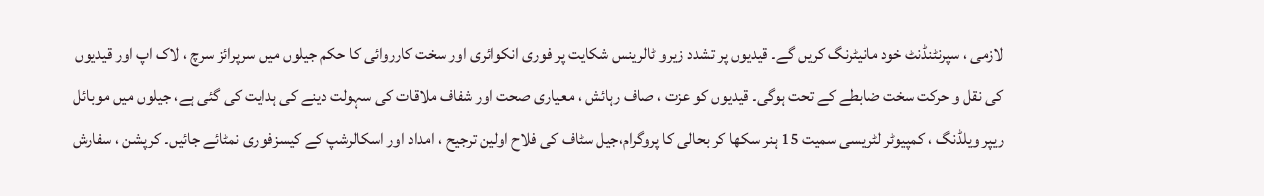لازمی ، سپرنٹنڈنٹ خود مانیٹرنگ کریں گے۔ قیدیوں پر تشدد زیرو ٹالرینس شکایت پر فوری انکوائری اور سخت کارروائی کا حکم جیلوں میں سرپرائز سرچ ، لاک اپ اور قیدیوں کی نقل و حرکت سخت ضابطے کے تحت ہوگی۔ قیدیوں کو عزت ، صاف رہائش ، معیاری صحت اور شفاف ملاقات کی سہولت دینے کی ہدایت کی گئی ہے، جیلوں میں موبائل ریپر ویلڈنگ ، کمپیوٹر لٹریسی سمیت 15 ہنر سکھا کر بحالی کا پروگرام،جیل سٹاف کی فلاح اولین ترجیح ، امداد اور اسکالرشپ کے کیسزفوری نمٹائے جائیں۔ کرپشن ، سفارش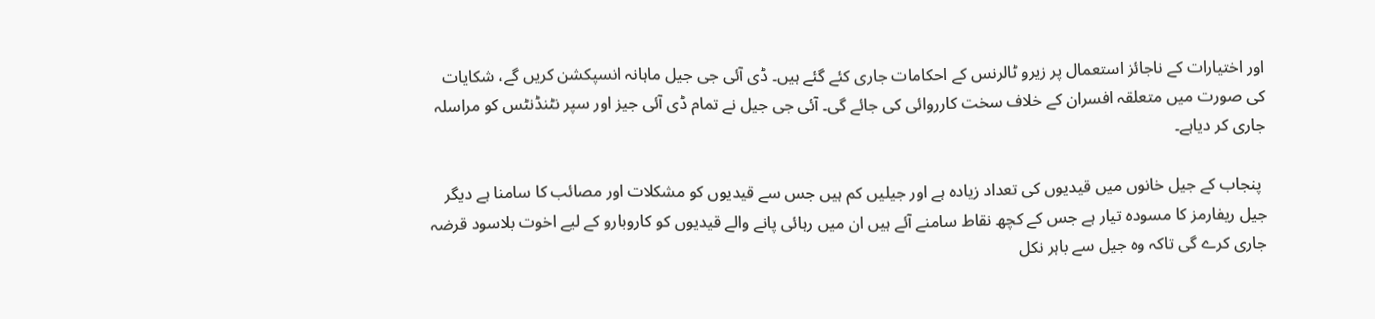اور اختیارات کے ناجائز استعمال پر زیرو ٹالرنس کے احکامات جاری کئے گئے ہیں۔ ڈی آئی جی جیل ماہانہ انسپکشن کریں گے، شکایات کی صورت میں متعلقہ افسران کے خلاف سخت کارروائی کی جائے گی۔ آئی جی جیل نے تمام ڈی آئی جیز اور سپر نٹنڈنٹس کو مراسلہ جاری کر دیاہے۔

 پنجاب کے جیل خانوں میں قیدیوں کی تعداد زیادہ ہے اور جیلیں کم ہیں جس سے قیدیوں کو مشکلات اور مصائب کا سامنا ہے دیگر جیل ریفارمز کا مسودہ تیار ہے جس کے کچھ نقاط سامنے آئے ہیں ان میں رہائی پانے والے قیدیوں کو کاروبارو کے لیے اخوت بلاسود قرضہ جاری کرے گی تاکہ وہ جیل سے باہر نکل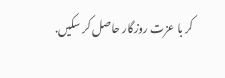کر با عزت روزگار حاصل کر سکیں.